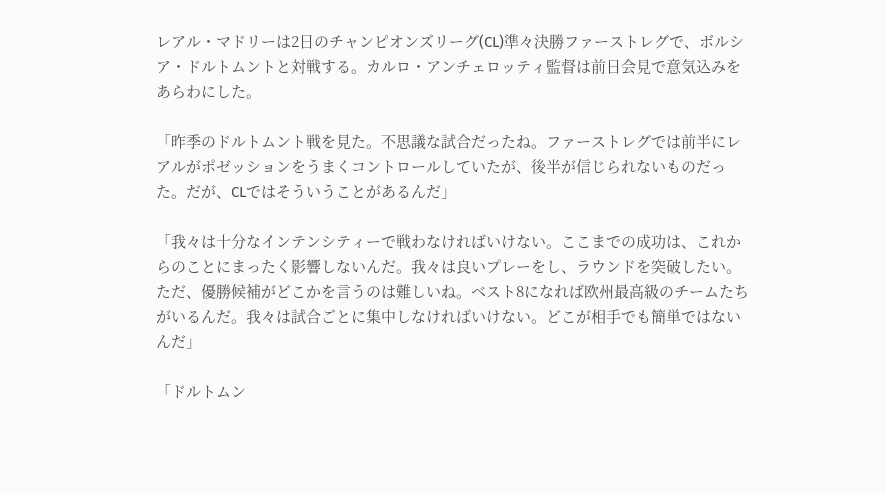レアル・マドリーは2日のチャンピオンズリーグ(CL)準々決勝ファーストレグで、ボルシア・ドルトムントと対戦する。カルロ・アンチェロッティ監督は前日会見で意気込みをあらわにした。

「昨季のドルトムント戦を見た。不思議な試合だったね。ファーストレグでは前半にレアルがポゼッションをうまくコントロールしていたが、後半が信じられないものだった。だが、CLではそういうことがあるんだ」

「我々は十分なインテンシティーで戦わなければいけない。ここまでの成功は、これからのことにまったく影響しないんだ。我々は良いプレーをし、ラウンドを突破したい。ただ、優勝候補がどこかを言うのは難しいね。ベスト8になれば欧州最高級のチームたちがいるんだ。我々は試合ごとに集中しなければいけない。どこが相手でも簡単ではないんだ」

「ドルトムン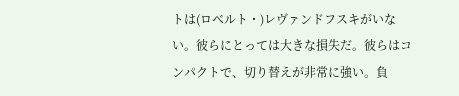トは(ロベルト・)レヴァンドフスキがいない。彼らにとっては大きな損失だ。彼らはコンパクトで、切り替えが非常に強い。負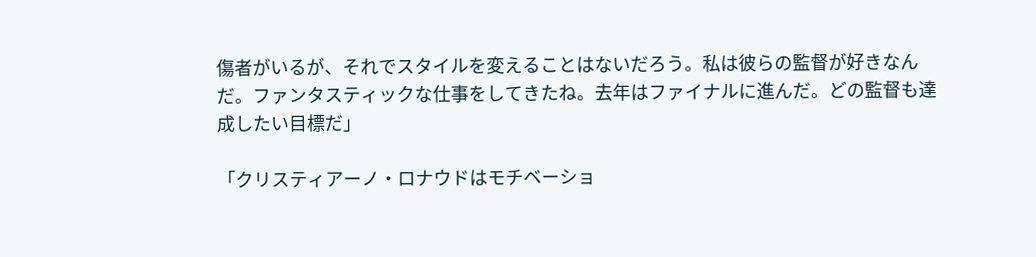傷者がいるが、それでスタイルを変えることはないだろう。私は彼らの監督が好きなんだ。ファンタスティックな仕事をしてきたね。去年はファイナルに進んだ。どの監督も達成したい目標だ」

「クリスティアーノ・ロナウドはモチベーショ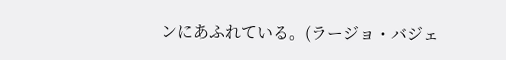ンにあふれている。(ラージョ・バジェ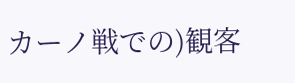カーノ戦での)観客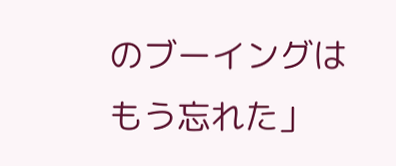のブーイングはもう忘れた」